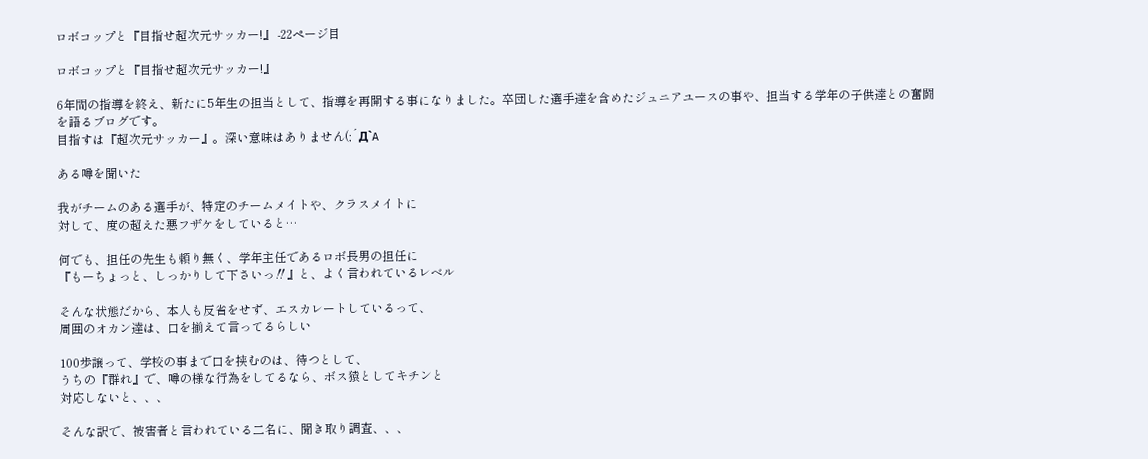ロボコップと『目指せ超次元サッカー!』 -22ページ目

ロボコップと『目指せ超次元サッカー!』

6年間の指導を終え、新たに5年生の担当として、指導を再開する事になりました。卒団した選手達を含めたジュニアユースの事や、担当する学年の子供達との奮闘を語るブログです。
目指すは『超次元サッカー』。深い意味はありません(;´Д`A

ある噂を聞いた

我がチームのある選手が、特定のチームメイトや、クラスメイトに
対して、度の超えた悪フザケをしていると…

何でも、担任の先生も頼り無く、学年主任であるロボ長男の担任に
『もーちょっと、しっかりして下さいっ‼』と、よく言われているレベル

そんな状態だから、本人も反省をせず、エスカレートしているって、
周囲のオカン達は、口を揃えて言ってるらしい

100歩譲って、学校の事まで口を挟むのは、待つとして、
うちの『群れ』で、噂の様な行為をしてるなら、ボス猿としてキチンと
対応しないと、、、

そんな訳で、被害者と言われている二名に、聞き取り調査、、、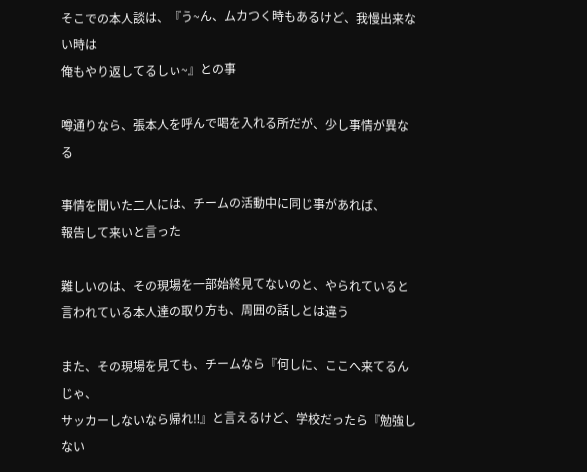そこでの本人談は、『う~ん、ムカつく時もあるけど、我慢出来ない時は
俺もやり返してるしぃ~』との事

噂通りなら、張本人を呼んで喝を入れる所だが、少し事情が異なる

事情を聞いた二人には、チームの活動中に同じ事があれば、
報告して来いと言った

難しいのは、その現場を一部始終見てないのと、やられていると
言われている本人達の取り方も、周囲の話しとは違う

また、その現場を見ても、チームなら『何しに、ここへ来てるんじゃ、
サッカーしないなら帰れ‼』と言えるけど、学校だったら『勉強しない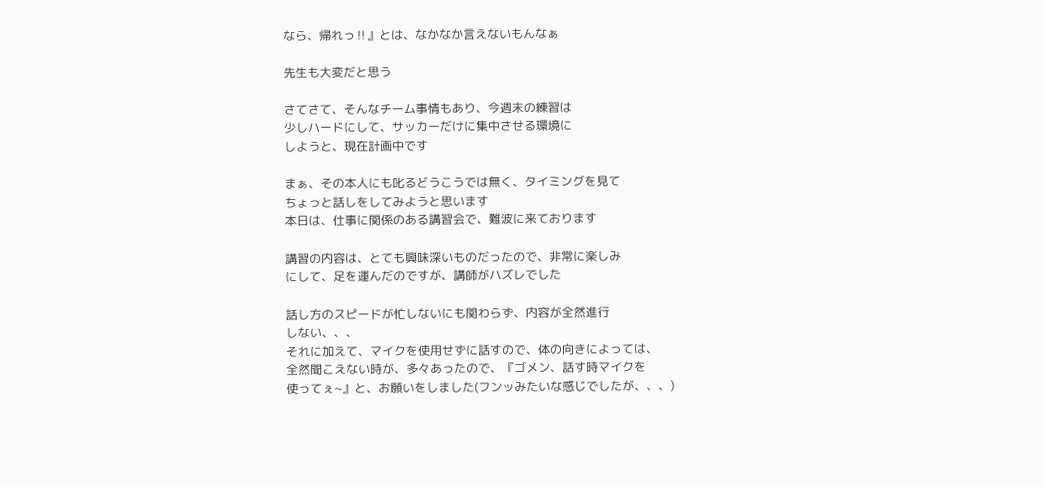なら、帰れっ‼』とは、なかなか言えないもんなぁ

先生も大変だと思う

さてさて、そんなチーム事情もあり、今週末の練習は
少しハードにして、サッカーだけに集中させる環境に
しようと、現在計画中です

まぁ、その本人にも叱るどうこうでは無く、タイミングを見て
ちょっと話しをしてみようと思います
本日は、仕事に関係のある講習会で、難波に来ております

講習の内容は、とても興味深いものだったので、非常に楽しみ
にして、足を運んだのですが、講師がハズレでした

話し方のスピードが忙しないにも関わらず、内容が全然進行
しない、、、
それに加えて、マイクを使用せずに話すので、体の向きによっては、
全然聞こえない時が、多々あったので、『ゴメン、話す時マイクを
使ってぇ~』と、お願いをしました(フンッみたいな感じでしたが、、、)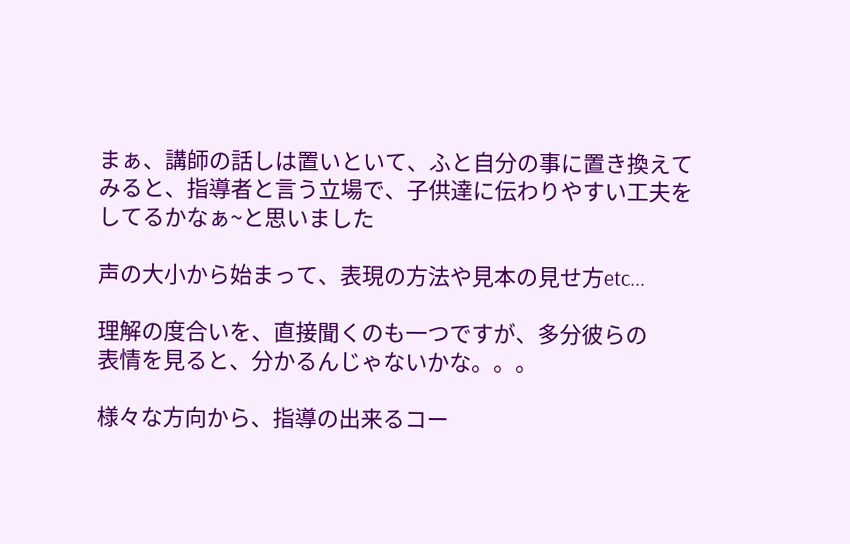まぁ、講師の話しは置いといて、ふと自分の事に置き換えて
みると、指導者と言う立場で、子供達に伝わりやすい工夫を
してるかなぁ~と思いました

声の大小から始まって、表現の方法や見本の見せ方etc...

理解の度合いを、直接聞くのも一つですが、多分彼らの
表情を見ると、分かるんじゃないかな。。。

様々な方向から、指導の出来るコー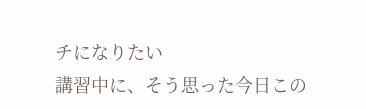チになりたい
講習中に、そう思った今日この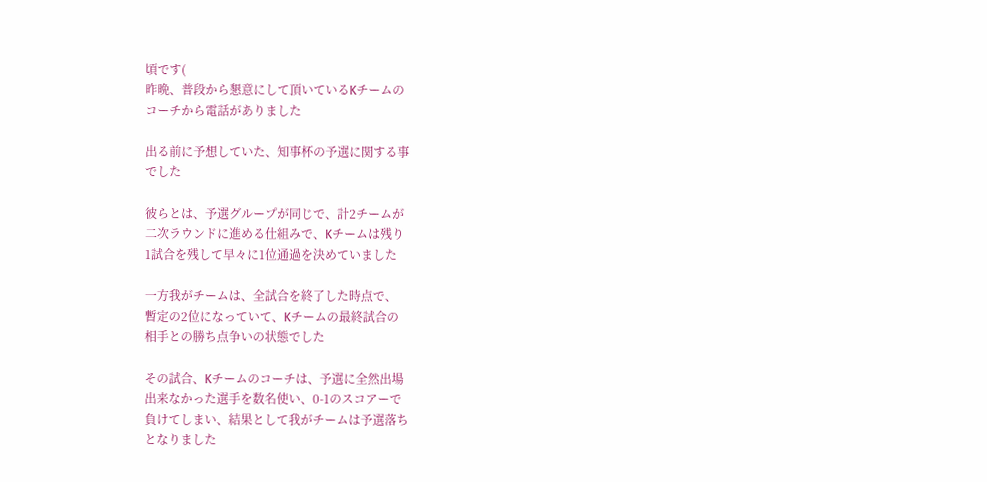頃です(
昨晩、普段から懇意にして頂いているKチームの
コーチから電話がありました

出る前に予想していた、知事杯の予選に関する事
でした

彼らとは、予選グループが同じで、計2チームが
二次ラウンドに進める仕組みで、Kチームは残り
1試合を残して早々に1位通過を決めていました

一方我がチームは、全試合を終了した時点で、
暫定の2位になっていて、Kチームの最終試合の
相手との勝ち点争いの状態でした

その試合、Kチームのコーチは、予選に全然出場
出来なかった選手を数名使い、0-1のスコアーで
負けてしまい、結果として我がチームは予選落ち
となりました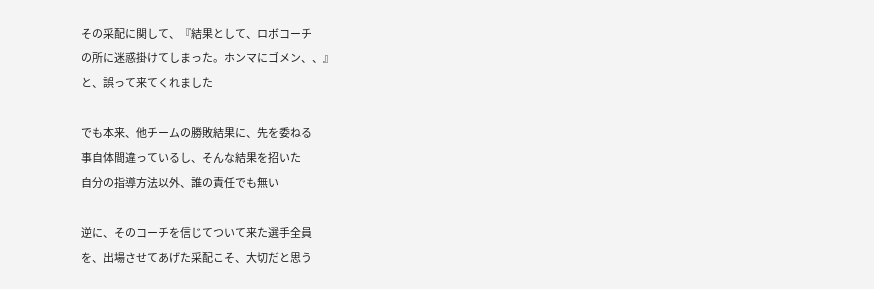その采配に関して、『結果として、ロボコーチ
の所に迷惑掛けてしまった。ホンマにゴメン、、』
と、誤って来てくれました

でも本来、他チームの勝敗結果に、先を委ねる
事自体間違っているし、そんな結果を招いた
自分の指導方法以外、誰の責任でも無い

逆に、そのコーチを信じてついて来た選手全員
を、出場させてあげた采配こそ、大切だと思う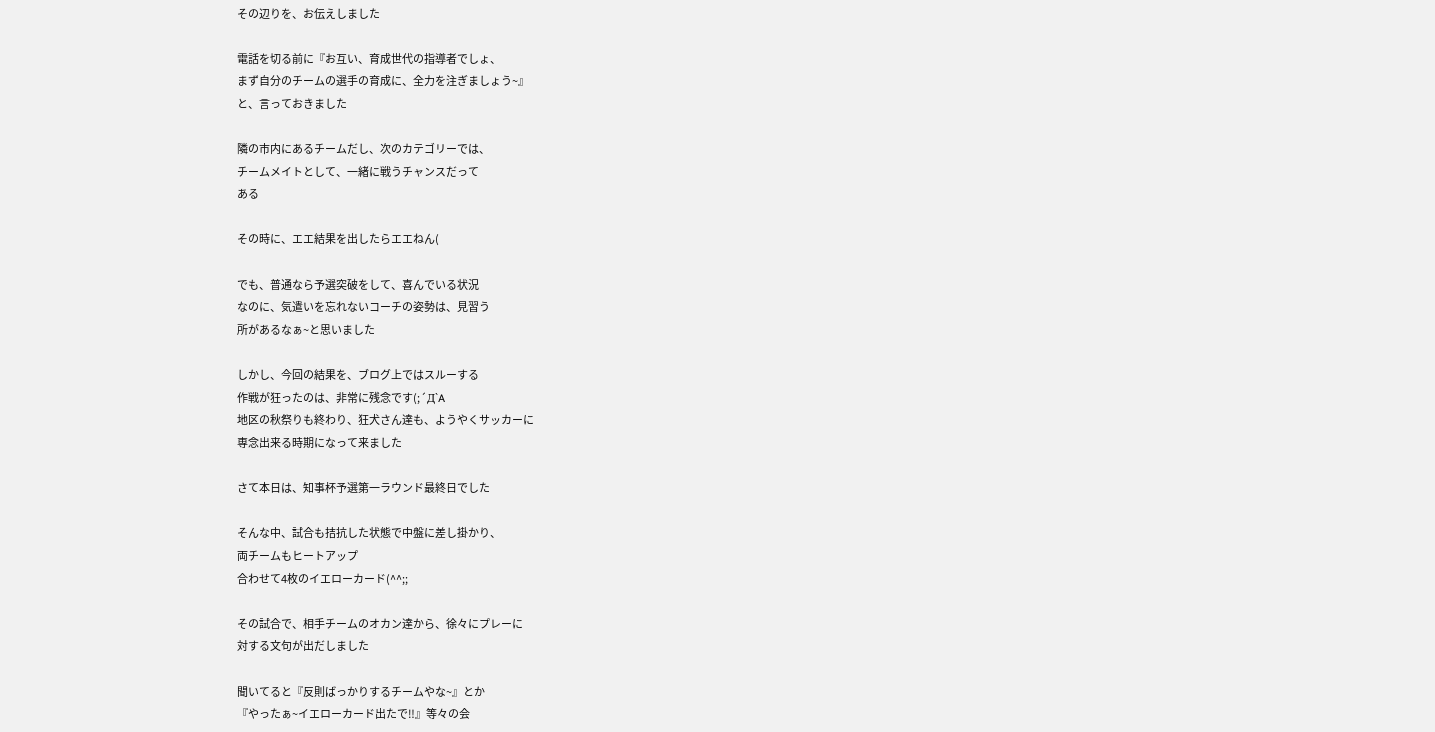その辺りを、お伝えしました

電話を切る前に『お互い、育成世代の指導者でしょ、
まず自分のチームの選手の育成に、全力を注ぎましょう~』
と、言っておきました

隣の市内にあるチームだし、次のカテゴリーでは、
チームメイトとして、一緒に戦うチャンスだって
ある

その時に、エエ結果を出したらエエねん(

でも、普通なら予選突破をして、喜んでいる状況
なのに、気遣いを忘れないコーチの姿勢は、見習う
所があるなぁ~と思いました

しかし、今回の結果を、ブログ上ではスルーする
作戦が狂ったのは、非常に残念です(;´Д`A
地区の秋祭りも終わり、狂犬さん達も、ようやくサッカーに
専念出来る時期になって来ました

さて本日は、知事杯予選第一ラウンド最終日でした

そんな中、試合も拮抗した状態で中盤に差し掛かり、
両チームもヒートアップ
合わせて4枚のイエローカード(^^;;

その試合で、相手チームのオカン達から、徐々にプレーに
対する文句が出だしました

聞いてると『反則ばっかりするチームやな~』とか
『やったぁ~イエローカード出たで‼』等々の会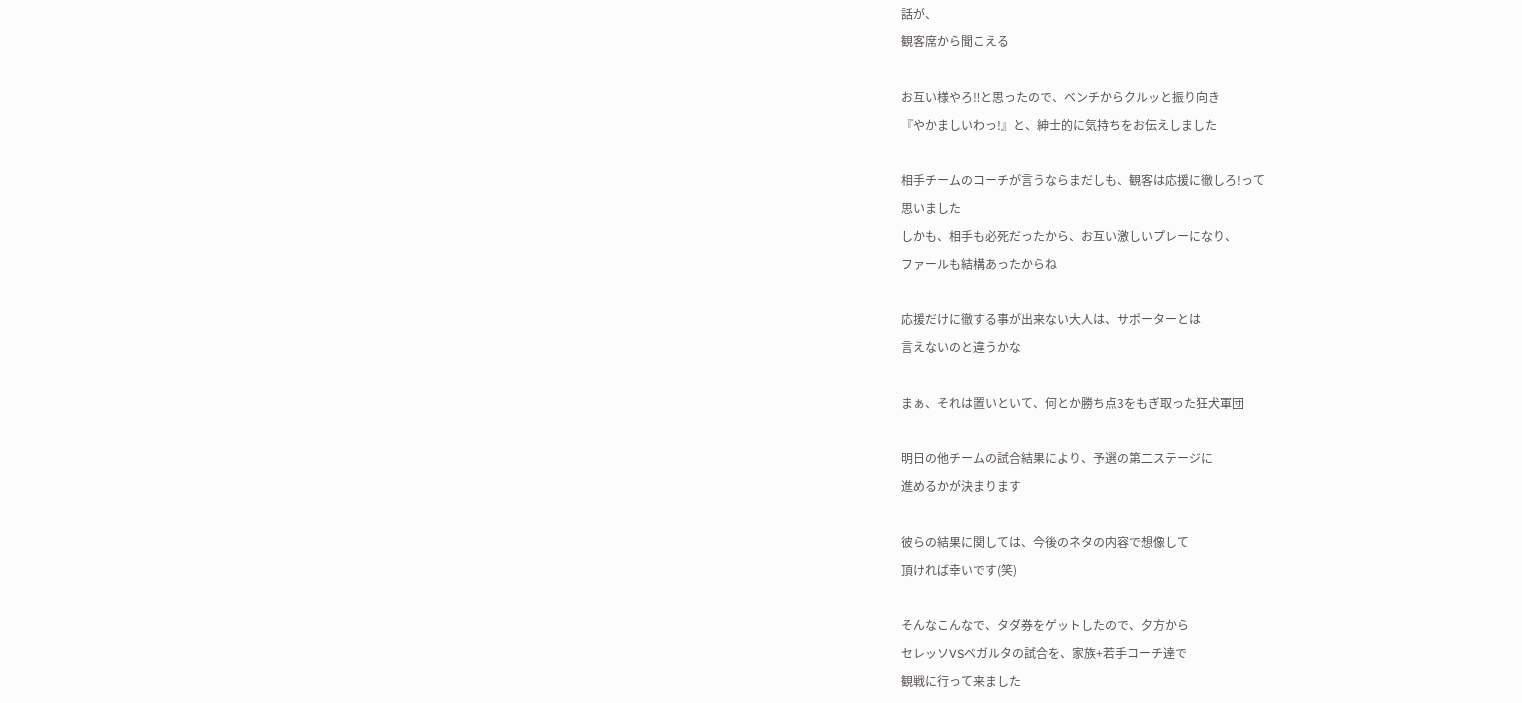話が、
観客席から聞こえる

お互い様やろ‼と思ったので、ベンチからクルッと振り向き
『やかましいわっ!』と、紳士的に気持ちをお伝えしました

相手チームのコーチが言うならまだしも、観客は応援に徹しろ!って
思いました
しかも、相手も必死だったから、お互い激しいプレーになり、
ファールも結構あったからね

応援だけに徹する事が出来ない大人は、サポーターとは
言えないのと違うかな

まぁ、それは置いといて、何とか勝ち点3をもぎ取った狂犬軍団

明日の他チームの試合結果により、予選の第二ステージに
進めるかが決まります

彼らの結果に関しては、今後のネタの内容で想像して
頂ければ幸いです(笑)

そんなこんなで、タダ券をゲットしたので、夕方から
セレッソVSベガルタの試合を、家族+若手コーチ達で
観戦に行って来ました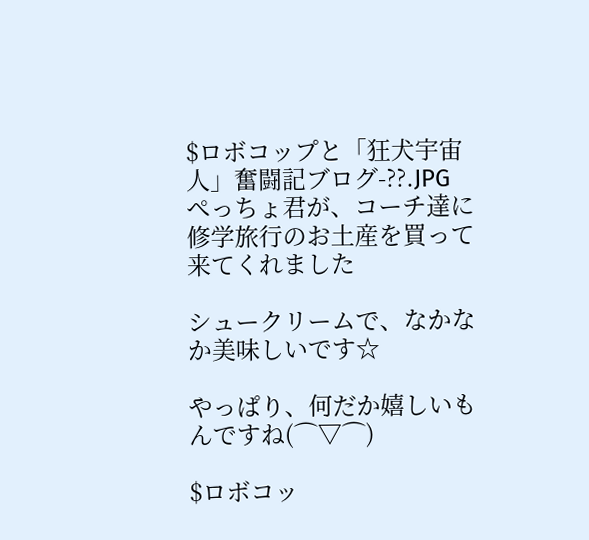$ロボコップと「狂犬宇宙人」奮闘記ブログ-??.JPG
ぺっちょ君が、コーチ達に修学旅行のお土産を買って来てくれました

シュークリームで、なかなか美味しいです☆

やっぱり、何だか嬉しいもんですね(⌒▽⌒)

$ロボコッ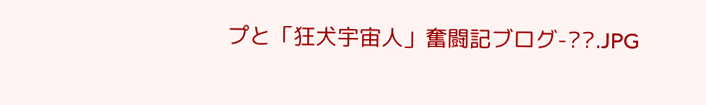プと「狂犬宇宙人」奮闘記ブログ-??.JPG